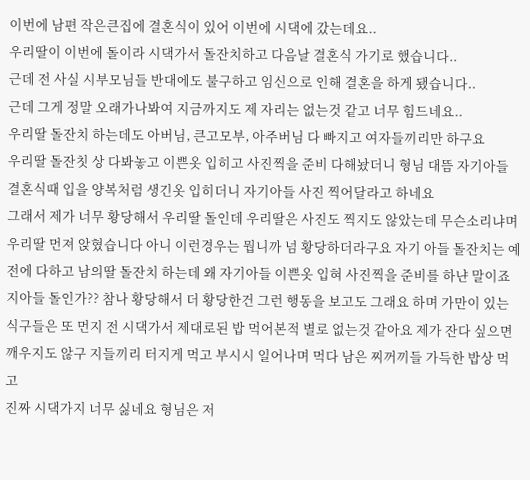이번에 남편 작은큰집에 결혼식이 있어 이번에 시댁에 갔는데요..
우리딸이 이번에 돌이라 시댁가서 돌잔치하고 다음날 결혼식 가기로 했습니다..
근데 전 사실 시부모님들 반대에도 불구하고 임신으로 인해 결혼을 하게 됐습니다..
근데 그게 정말 오래가나봐여 지금까지도 제 자리는 없는것 같고 너무 힘드네요..
우리딸 돌잔치 하는데도 아버님, 큰고모부, 아주버님 다 빠지고 여자들끼리만 하구요
우리딸 돌잔칫 상 다봐놓고 이쁜옷 입히고 사진찍을 준비 다해놨더니 형님 대뜸 자기아들
결혼식때 입을 양복처럼 생긴옷 입히더니 자기아들 사진 찍어달라고 하네요
그래서 제가 너무 황당해서 우리딸 돌인데 우리딸은 사진도 찍지도 않았는데 무슨소리냐며
우리딸 먼져 앉혔습니다 아니 이런경우는 뭡니까 넘 황당하더라구요 자기 아들 돌잔치는 예전에 다하고 남의딸 돌잔치 하는데 왜 자기아들 이쁜옷 입혀 사진찍을 준비를 하냔 말이죠
지아들 돌인가?? 참나 황당해서 더 황당한건 그런 행동을 보고도 그래요 하며 가만이 있는
식구들은 또 먼지 전 시댁가서 제대로된 밥 먹어본적 별로 없는것 같아요 제가 잔다 싶으면 깨우지도 않구 지들끼리 터지게 먹고 부시시 일어나며 먹다 남은 찌꺼끼들 가득한 밥상 먹고
진짜 시댁가지 너무 싫네요 형님은 저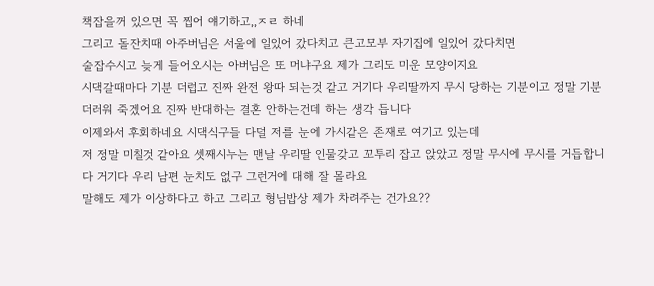책잡을꺼 있으면 꼭 찝어 얘기하고,,ㅈㄹ 하네
그리고 돌잔치때 아주버님은 서울에 일있어 갔다치고 큰고모부 자기집에 일있어 갔다치면
술잡수시고 늦게 들어오시는 아버님은 또 머냐구요 제가 그리도 미운 모양이지요
시댁갈때마다 기분 더럽고 진짜 완전 왕따 되는것 같고 거기다 우리딸까지 무시 당하는 기분이고 정말 기분 더러워 죽겠어요 진짜 반대하는 결혼 안하는건데 하는 생각 듭니다
이제와서 후회하네요 시댁식구들 다덜 저를 눈에 가시같은 존재로 여기고 있는데
저 정말 미칠것 같아요 셋째시누는 맨날 우리딸 인물갖고 꼬투리 잡고 앉았고 정말 무시에 무시를 거듭합니다 거기다 우리 남편 눈치도 없구 그런거에 대해 잘 몰라요
말해도 제가 이상하다고 하고 그리고 형님밥상 제가 차려주는 건가요??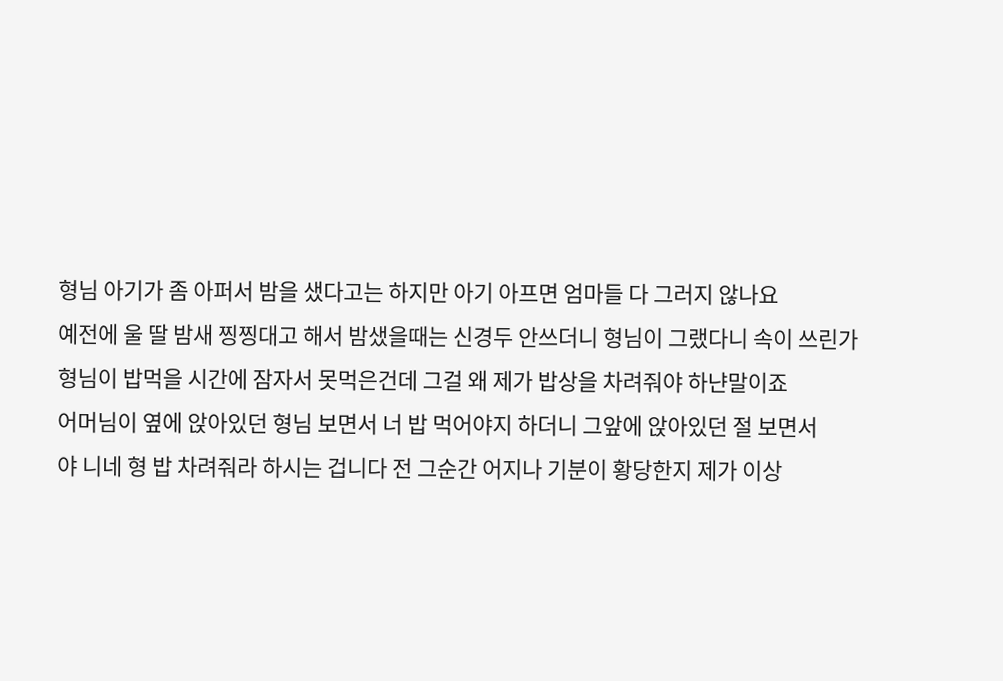형님 아기가 좀 아퍼서 밤을 샜다고는 하지만 아기 아프면 엄마들 다 그러지 않나요
예전에 울 딸 밤새 찡찡대고 해서 밤샜을때는 신경두 안쓰더니 형님이 그랬다니 속이 쓰린가
형님이 밥먹을 시간에 잠자서 못먹은건데 그걸 왜 제가 밥상을 차려줘야 하냔말이죠
어머님이 옆에 앉아있던 형님 보면서 너 밥 먹어야지 하더니 그앞에 앉아있던 절 보면서
야 니네 형 밥 차려줘라 하시는 겁니다 전 그순간 어지나 기분이 황당한지 제가 이상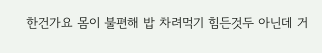한건가요 몸이 불편해 밥 차려먹기 힘든것두 아닌데 거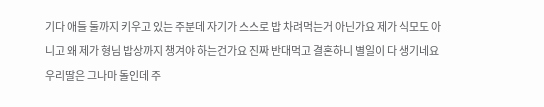기다 애들 둘까지 키우고 있는 주분데 자기가 스스로 밥 차려먹는거 아닌가요 제가 식모도 아니고 왜 제가 형님 밥상까지 챙겨야 하는건가요 진짜 반대먹고 결혼하니 별일이 다 생기네요 우리딸은 그나마 돌인데 주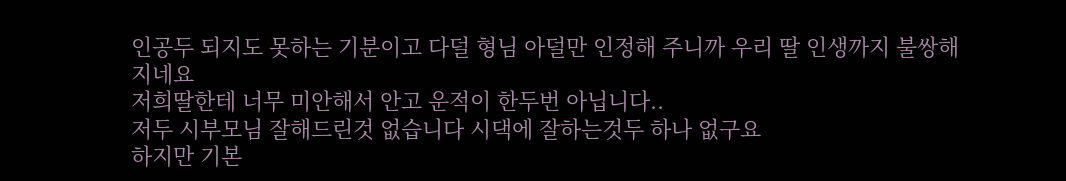인공두 되지도 못하는 기분이고 다덜 형님 아덜만 인정해 주니까 우리 딸 인생까지 불쌍해 지네요
저희딸한테 너무 미안해서 안고 운적이 한두번 아닙니다..
저두 시부모님 잘해드린것 없습니다 시댁에 잘하는것두 하나 없구요
하지만 기본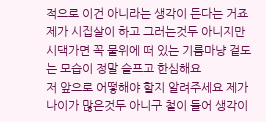적으로 이건 아니라는 생각이 든다는 거죠 제가 시집살이 하고 그러는것두 아니지만 시댁가면 꼭 물위에 떠 있는 기름마냥 겉도는 모습이 정말 슬프고 한심해요
저 앞으로 어떻해야 할지 알려주세요 제가 나이가 많은것두 아니구 철이 들어 생각이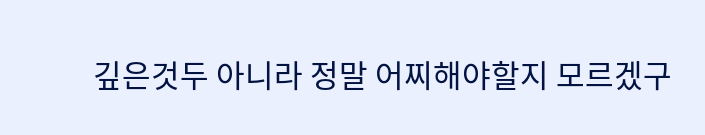깊은것두 아니라 정말 어찌해야할지 모르겠구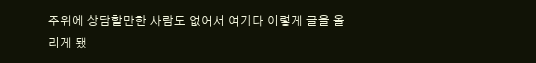주위에 상담할만한 사람도 없어서 여기다 이렇게 글을 올리게 됐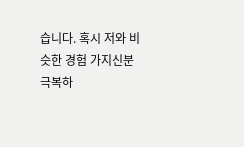습니다. 혹시 저와 비슷한 경험 가지신분 극복하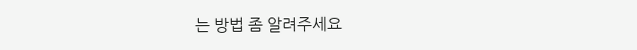는 방법 좀 알려주세요